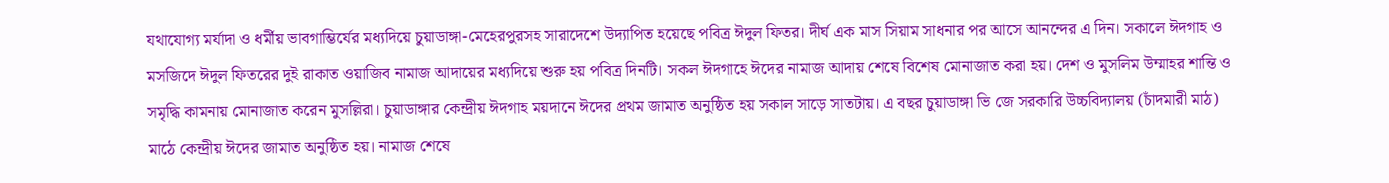যথাযোগ্য মর্যাদা ও ধর্মীয় ভাবগাম্ভির্যের মধ্যদিয়ে চুয়াডাঙ্গা-মেহেরপুরসহ সারাদেশে উদ্যাপিত হয়েছে পবিত্র ঈদুল ফিতর। দীর্ঘ এক মাস সিয়াম সাধনার পর আসে আনন্দের এ দিন। সকালে ঈদগাহ ও মসজিদে ঈদুল ফিতরের দুই রাকাত ওয়াজিব নামাজ আদায়ের মধ্যদিয়ে শুরু হয় পবিত্র দিনটি। সকল ঈদগাহে ঈদের নামাজ আদায় শেষে বিশেষ মোনাজাত করা হয়। দেশ ও মুসলিম উম্মাহর শান্তি ও সমৃদ্ধি কামনায় মোনাজাত করেন মুসল্লিরা। চুয়াডাঙ্গার কেন্দ্রীয় ঈদগাহ ময়দানে ঈদের প্রথম জামাত অনুষ্ঠিত হয় সকাল সাড়ে সাতটায়। এ বছর চুয়াডাঙ্গা ভি জে সরকারি উচ্চবিদ্যালয় (চাঁদমারী মাঠ) মাঠে কেন্দ্রীয় ঈদের জামাত অনুষ্ঠিত হয়। নামাজ শেষে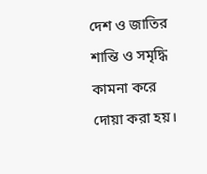দেশ ও জাতির শান্তি ও সমৃদ্ধি কামনা করে দোয়া করা হয়।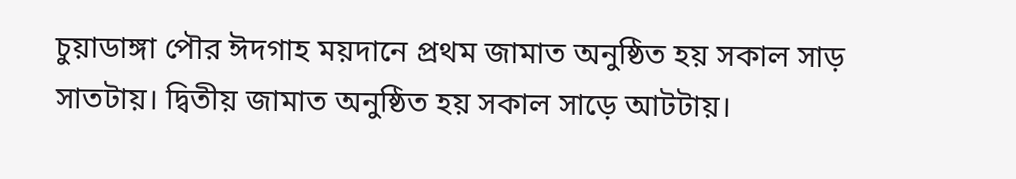চুয়াডাঙ্গা পৌর ঈদগাহ ময়দানে প্রথম জামাত অনুষ্ঠিত হয় সকাল সাড় সাতটায়। দ্বিতীয় জামাত অনুষ্ঠিত হয় সকাল সাড়ে আটটায়।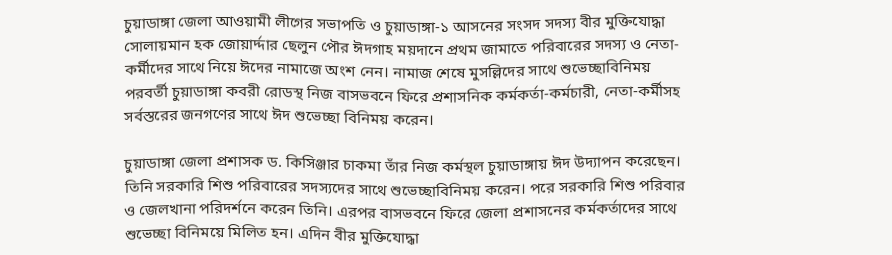চুয়াডাঙ্গা জেলা আওয়ামী লীগের সভাপতি ও চুয়াডাঙ্গা-১ আসনের সংসদ সদস্য বীর মুক্তিযোদ্ধা সোলায়মান হক জোয়ার্দ্দার ছেলুন পৌর ঈদগাহ ময়দানে প্রথম জামাতে পরিবারের সদস্য ও নেতা-কর্মীদের সাথে নিয়ে ঈদের নামাজে অংশ নেন। নামাজ শেষে মুসল্লিদের সাথে শুভেচ্ছাবিনিময় পরবর্তী চুয়াডাঙ্গা কবরী রোডস্থ নিজ বাসভবনে ফিরে প্রশাসনিক কর্মকর্তা-কর্মচারী, নেতা-কর্মীসহ সর্বস্তরের জনগণের সাথে ঈদ শুভেচ্ছা বিনিময় করেন।

চুয়াডাঙ্গা জেলা প্রশাসক ড. কিসিঞ্জার চাকমা তাঁর নিজ কর্মস্থল চুয়াডাঙ্গায় ঈদ উদ্যাপন করেছেন। তিনি সরকারি শিশু পরিবারের সদস্যদের সাথে শুভেচ্ছাবিনিময় করেন। পরে সরকারি শিশু পরিবার ও জেলখানা পরিদর্শনে করেন তিনি। এরপর বাসভবনে ফিরে জেলা প্রশাসনের কর্মকর্তাদের সাথে শুভেচ্ছা বিনিময়ে মিলিত হন। এদিন বীর মুক্তিযোদ্ধা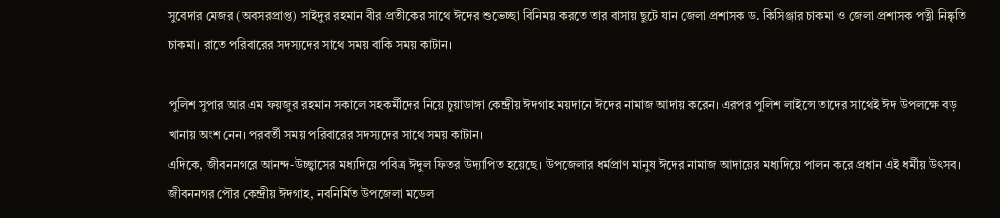সুবেদার মেজর (অবসরপ্রাপ্ত) সাইদুর রহমান বীর প্রতীকের সাথে ঈদের শুভেচ্ছা বিনিময় করতে তার বাসায় ছুটে যান জেলা প্রশাসক ড. কিসিঞ্জার চাকমা ও জেলা প্রশাসক পত্নী নিষ্কৃতি চাকমা। রাতে পরিবারের সদস্যদের সাথে সময় বাকি সময় কাটান।

পুলিশ সুপার আর এম ফয়জুর রহমান সকালে সহকর্মীদের নিয়ে চুয়াডাঙ্গা কেন্দ্রীয় ঈদগাহ ময়দানে ঈদের নামাজ আদায় করেন। এরপর পুলিশ লাইন্সে তাদের সাথেই ঈদ উপলক্ষে বড় খানায় অংশ নেন। পরবর্তী সময় পরিবারের সদস্যদের সাথে সময় কাটান।
এদিকে, জীবননগরে আনন্দ-উচ্ছ্বাসের মধ্যদিয়ে পবিত্র ঈদুল ফিতর উদ্যাপিত হয়েছে। উপজেলার ধর্মপ্রাণ মানুষ ঈদের নামাজ আদায়ের মধ্যদিয়ে পালন করে প্রধান এই ধর্মীয় উৎসব। জীবননগর পৌর কেন্দ্রীয় ঈদগাহ, নবনির্মিত উপজেলা মডেল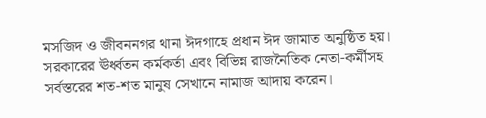মসজিদ ও জীবননগর থানা ঈদগাহে প্রধান ঈদ জামাত অনুষ্ঠিত হয়। সরকারের ঊর্ধ্বতন কর্মকর্তা এবং বিভিন্ন রাজনৈতিক নেতা-কর্মীসহ সর্বস্তরের শত-শত মানুষ সেখানে নামাজ আদায় করেন।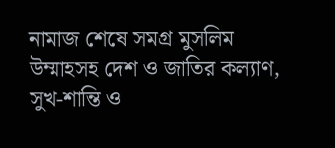নামাজ শেষে সমগ্র মুসলিম উম্মাহসহ দেশ ও জাতির কল্যাণ, সুখ-শান্তি ও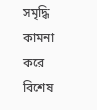সমৃদ্ধি কামনা করে বিশেষ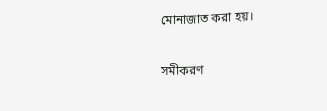মোনাজাত করা হয়।

সমীকরণ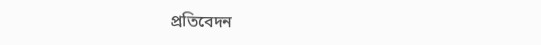প্রতিবেদন